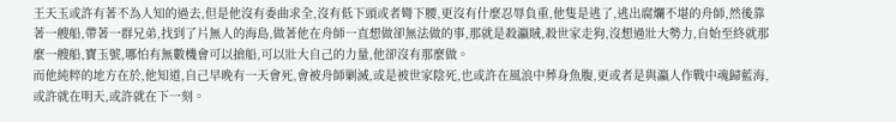王天玉或許有著不為人知的過去,但是他沒有委曲求全,沒有低下頭或者彎下腰,更沒有什麼忍辱負重,他隻是逃了,逃出腐爛不堪的舟師,然後靠著一艘船,帶著一群兄弟,找到了片無人的海島,做著他在舟師一直想做卻無法做的事,那就是殺瀛賊,殺世家走狗,沒想過壯大勢力,自始至終就那麼一艘船,寶玉號,哪怕有無數機會可以搶船,可以壯大自己的力量,他卻沒有那麼做。
而他純粹的地方在於,他知道,自己早晚有一天會死,會被舟師剿滅,或是被世家陰死,也或許在風浪中葬身魚腹,更或者是與瀛人作戰中魂歸藍海,或許就在明天,或許就在下一刻。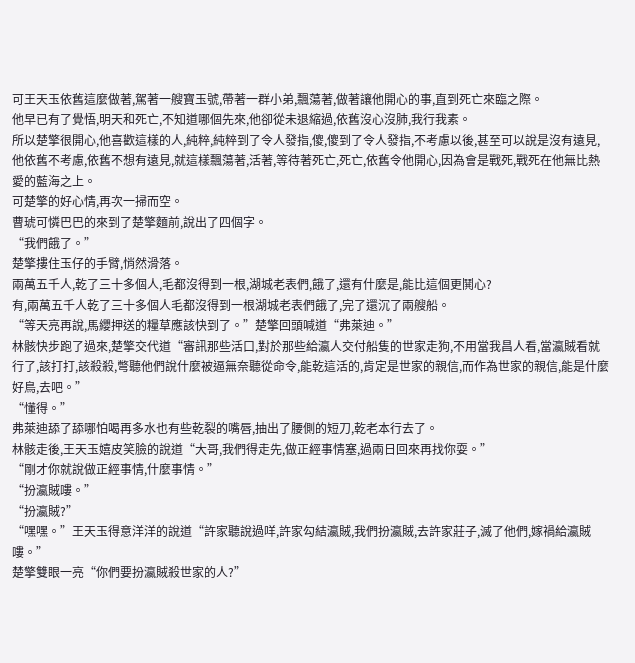可王天玉依舊這麼做著,駕著一艘寶玉號,帶著一群小弟,飄蕩著,做著讓他開心的事,直到死亡來臨之際。
他早已有了覺悟,明天和死亡,不知道哪個先來,他卻從未退縮過,依舊沒心沒肺,我行我素。
所以楚擎很開心,他喜歡這樣的人,純粹,純粹到了令人發指,傻,傻到了令人發指,不考慮以後,甚至可以說是沒有遠見,他依舊不考慮,依舊不想有遠見,就這樣飄蕩著,活著,等待著死亡,死亡,依舊令他開心,因為會是戰死,戰死在他無比熱愛的藍海之上。
可楚擎的好心情,再次一掃而空。
曹琥可憐巴巴的來到了楚擎麵前,說出了四個字。
“我們餓了。”
楚擎摟住玉仔的手臂,悄然滑落。
兩萬五千人,乾了三十多個人,毛都沒得到一根,湖城老表們,餓了,還有什麼是,能比這個更鬨心?
有,兩萬五千人乾了三十多個人毛都沒得到一根湖城老表們餓了,完了還沉了兩艘船。
“等天亮再說,馬纓押送的糧草應該快到了。”楚擎回頭喊道“弗萊迪。”
林骸快步跑了過來,楚擎交代道“審訊那些活口,對於那些給瀛人交付船隻的世家走狗,不用當我昌人看,當瀛賊看就行了,該打打,該殺殺,彆聽他們說什麼被逼無奈聽從命令,能乾這活的,肯定是世家的親信,而作為世家的親信,能是什麼好鳥,去吧。”
“懂得。”
弗萊迪舔了舔哪怕喝再多水也有些乾裂的嘴唇,抽出了腰側的短刀,乾老本行去了。
林骸走後,王天玉嬉皮笑臉的說道“大哥,我們得走先,做正經事情塞,過兩日回來再找你耍。”
“剛才你就說做正經事情,什麼事情。”
“扮瀛賊嘍。”
“扮瀛賊?”
“嘿嘿。”王天玉得意洋洋的說道“許家聽說過咩,許家勾結瀛賊,我們扮瀛賊,去許家莊子,滅了他們,嫁禍給瀛賊嘍。”
楚擎雙眼一亮“你們要扮瀛賊殺世家的人?”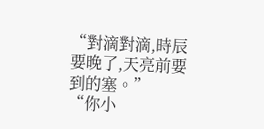“對滴對滴,時辰要晚了,天亮前要到的塞。”
“你小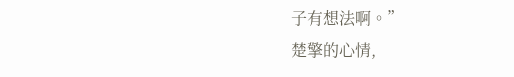子有想法啊。”
楚擎的心情,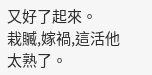又好了起來。
栽贓,嫁禍,這活他太熟了。